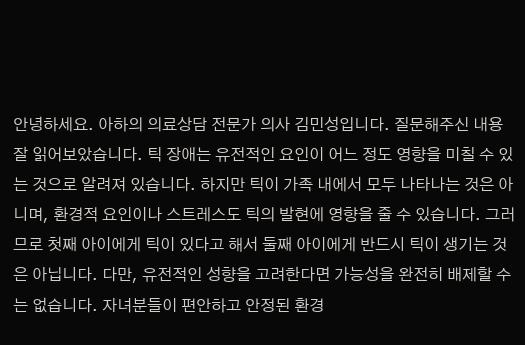안녕하세요. 아하의 의료상담 전문가 의사 김민성입니다. 질문해주신 내용 잘 읽어보았습니다. 틱 장애는 유전적인 요인이 어느 정도 영향을 미칠 수 있는 것으로 알려져 있습니다. 하지만 틱이 가족 내에서 모두 나타나는 것은 아니며, 환경적 요인이나 스트레스도 틱의 발현에 영향을 줄 수 있습니다. 그러므로 첫째 아이에게 틱이 있다고 해서 둘째 아이에게 반드시 틱이 생기는 것은 아닙니다. 다만, 유전적인 성향을 고려한다면 가능성을 완전히 배제할 수는 없습니다. 자녀분들이 편안하고 안정된 환경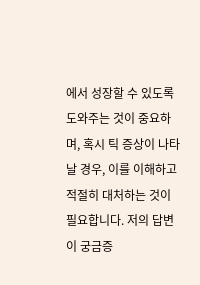에서 성장할 수 있도록 도와주는 것이 중요하며, 혹시 틱 증상이 나타날 경우, 이를 이해하고 적절히 대처하는 것이 필요합니다. 저의 답변이 궁금증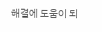해결에 도움이 되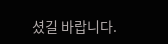셨길 바랍니다.